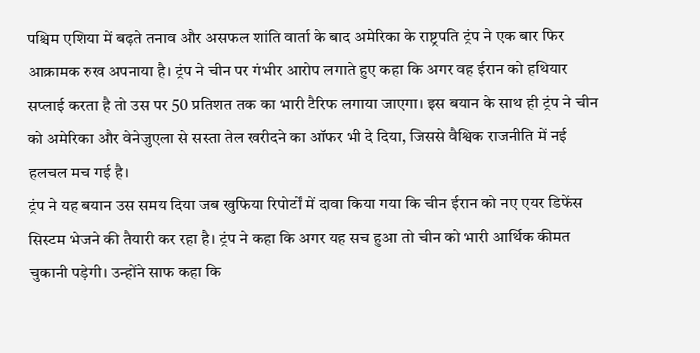पश्चिम एशिया में बढ़ते तनाव और असफल शांति वार्ता के बाद अमेरिका के राष्ट्रपति ट्रंप ने एक बार फिर आक्रामक रुख अपनाया है। ट्रंप ने चीन पर गंभीर आरोप लगाते हुए कहा कि अगर वह ईरान को हथियार सप्लाई करता है तो उस पर 50 प्रतिशत तक का भारी टैरिफ लगाया जाएगा। इस बयान के साथ ही ट्रंप ने चीन को अमेरिका और वेनेजुएला से सस्ता तेल खरीदने का ऑफर भी दे दिया, जिससे वैश्विक राजनीति में नई हलचल मच गई है।
ट्रंप ने यह बयान उस समय दिया जब खुफिया रिपोर्टों में दावा किया गया कि चीन ईरान को नए एयर डिफेंस सिस्टम भेजने की तैयारी कर रहा है। ट्रंप ने कहा कि अगर यह सच हुआ तो चीन को भारी आर्थिक कीमत चुकानी पड़ेगी। उन्होंने साफ कहा कि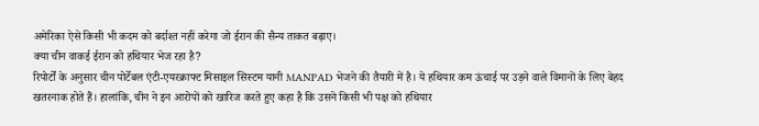अमेरिका ऐसे किसी भी कदम को बर्दाश्त नहीं करेगा जो ईरान की सैन्य ताकत बढ़ाए।
क्या चीन वाकई ईरान को हथियार भेज रहा है?
रिपोर्टों के अनुसार चीन पोर्टेबल एंटी-एयरक्राफ्ट मिसाइल सिस्टम यानी MANPAD भेजने की तैयारी में है। ये हथियार कम ऊंचाई पर उड़ने वाले विमानों के लिए बेहद खतरनाक होते हैं। हालांकि, चीन ने इन आरोपों को खारिज करते हुए कहा है कि उसने किसी भी पक्ष को हथियार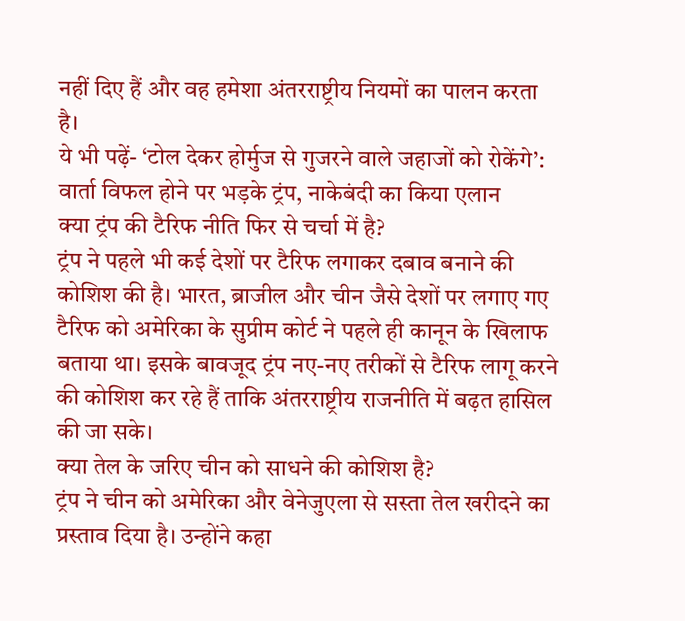नहीं दिए हैं और वह हमेशा अंतरराष्ट्रीय नियमों का पालन करता है।
ये भी पढ़ें- ‘टोल देकर होर्मुज से गुजरने वाले जहाजों को रोकेंगे’: वार्ता विफल होने पर भड़के ट्रंप, नाकेबंदी का किया एलान
क्या ट्रंप की टैरिफ नीति फिर से चर्चा में है?
ट्रंप ने पहले भी कई देशों पर टैरिफ लगाकर दबाव बनाने की कोशिश की है। भारत, ब्राजील और चीन जैसे देशों पर लगाए गए टैरिफ को अमेरिका के सुप्रीम कोर्ट ने पहले ही कानून के खिलाफ बताया था। इसके बावजूद ट्रंप नए-नए तरीकों से टैरिफ लागू करने की कोशिश कर रहे हैं ताकि अंतरराष्ट्रीय राजनीति में बढ़त हासिल की जा सके।
क्या तेल के जरिए चीन को साधने की कोशिश है?
ट्रंप ने चीन को अमेरिका और वेनेजुएला से सस्ता तेल खरीदने का प्रस्ताव दिया है। उन्होंने कहा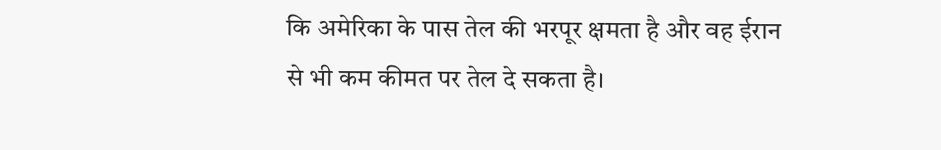कि अमेरिका के पास तेल की भरपूर क्षमता है और वह ईरान से भी कम कीमत पर तेल दे सकता है।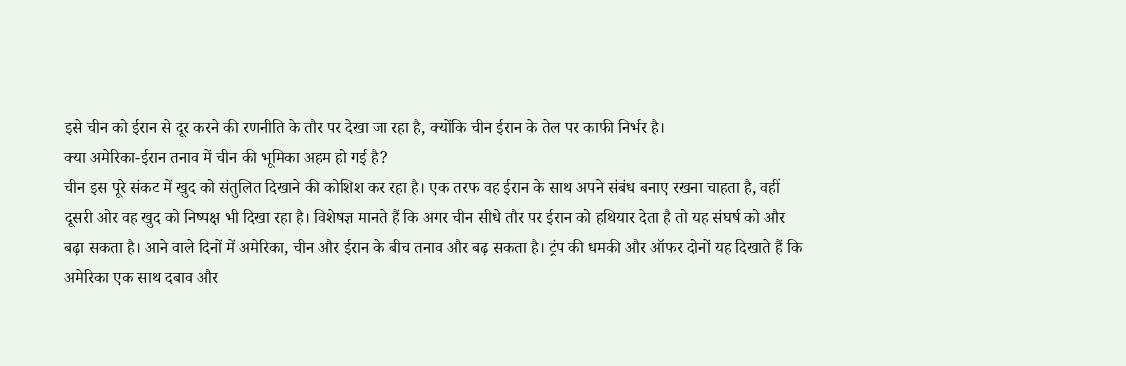इसे चीन को ईरान से दूर करने की रणनीति के तौर पर देखा जा रहा है, क्योंकि चीन ईरान के तेल पर काफी निर्भर है।
क्या अमेरिका-ईरान तनाव में चीन की भूमिका अहम हो गई है?
चीन इस पूरे संकट में खुद को संतुलित दिखाने की कोशिश कर रहा है। एक तरफ वह ईरान के साथ अपने संबंध बनाए रखना चाहता है, वहीं दूसरी ओर वह खुद को निष्पक्ष भी दिखा रहा है। विशेषज्ञ मानते हैं कि अगर चीन सीधे तौर पर ईरान को हथियार देता है तो यह संघर्ष को और बढ़ा सकता है। आने वाले दिनों में अमेरिका, चीन और ईरान के बीच तनाव और बढ़ सकता है। ट्रंप की धमकी और ऑफर दोनों यह दिखाते हैं कि अमेरिका एक साथ दबाव और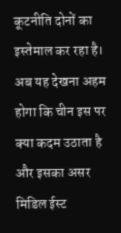कूटनीति दोनों का इस्तेमाल कर रहा है। अब यह देखना अहम होगा कि चीन इस पर क्या कदम उठाता है और इसका असर मिडिल ईस्ट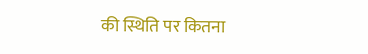की स्थिति पर कितना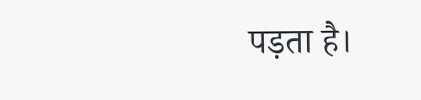पड़ता है।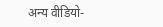अन्य वीडियो-